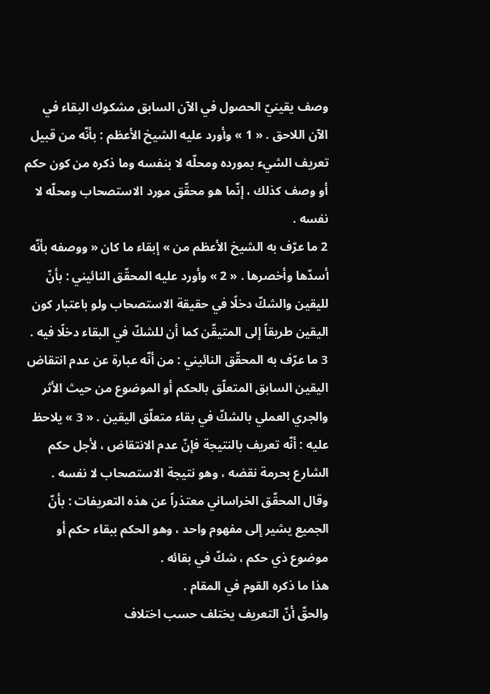وصف يقينيّ الحصول في الآن السابق مشكوك البقاء في الآن اللاحق . « 1 » وأورد عليه الشيخ الأعظم : بأنّه من قبيل تعريف الشيء بمورده ومحلّه لا بنفسه وما ذكره من كون حكم أو وصف كذلك ، إنّما هو محقّق مورد الاستصحاب ومحلّه لا نفسه .
2 ما عرّف به الشيخ الأعظم من » إبقاء ما كان « ووصفه بأنّه أسدّها وأخصرها . « 2 » وأورد عليه المحقّق النائيني : بأنّ لليقين والشكّ دخلًا في حقيقة الاستصحاب ولو باعتبار كون اليقين طريقاً إلى المتيقّن كما أن للشكّ في البقاء دخلًا فيه .
3 ما عرّف به المحقّق النائيني : من أنّه عبارة عن عدم انتقاض اليقين السابق المتعلّق بالحكم أو الموضوع من حيث الأثر والجري العملي بالشكّ في بقاء متعلّق اليقين . « 3 » يلاحظ عليه : أنّه تعريف بالنتيجة فإنّ عدم الانتقاض ، لأجل حكم الشارع بحرمة نقضه ، وهو نتيجة الاستصحاب لا نفسه .
وقال المحقّق الخراساني معتذراً عن هذه التعريفات : بأنّ الجميع يشير إلى مفهوم واحد ، وهو الحكم ببقاء حكم أو موضوع ذي حكم ، شكّ في بقائه .
هذا ما ذكره القوم في المقام .
والحقّ أنّ التعريف يختلف حسب اختلاف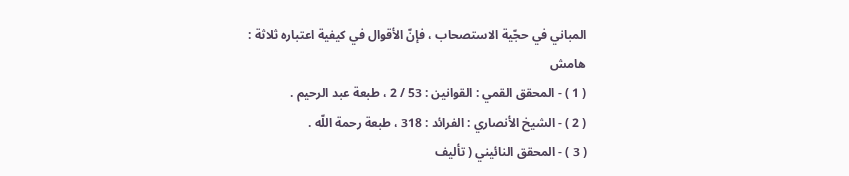المباني في حجّية الاستصحاب ، فإنّ الأقوال في كيفية اعتباره ثلاثة :
هامش
( 1 ) - المحقق القمي : القوانين : 53 / 2 ، طبعة عبد الرحيم .
( 2 ) - الشيخ الأنصاري : الفرائد : 318 ، طبعة رحمة اللّه .
( 3 ) - المحقق النائيني ( تأليف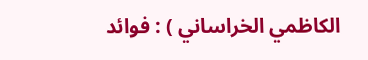الكاظمي الخراساني ) : فوائد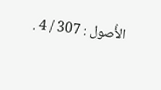الأُصول : 307 / 4 .